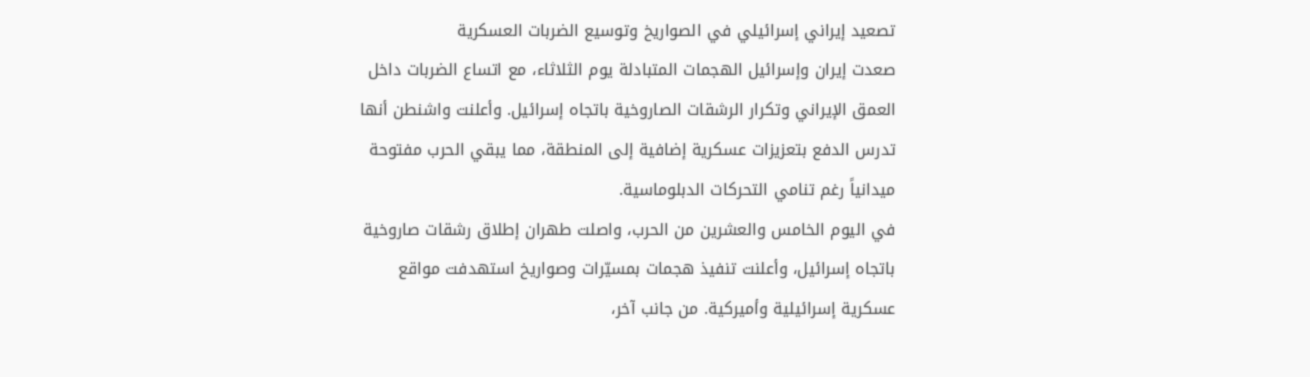تصعيد إيراني إسرائيلي في الصواريخ وتوسيع الضربات العسكرية
صعدت إيران وإسرائيل الهجمات المتبادلة يوم الثلاثاء، مع اتساع الضربات داخل العمق الإيراني وتكرار الرشقات الصاروخية باتجاه إسرائيل. وأعلنت واشنطن أنها تدرس الدفع بتعزيزات عسكرية إضافية إلى المنطقة، مما يبقي الحرب مفتوحة ميدانياً رغم تنامي التحركات الدبلوماسية.
في اليوم الخامس والعشرين من الحرب، واصلت طهران إطلاق رشقات صاروخية باتجاه إسرائيل، وأعلنت تنفيذ هجمات بمسيّرات وصواريخ استهدفت مواقع عسكرية إسرائيلية وأميركية. من جانب آخر،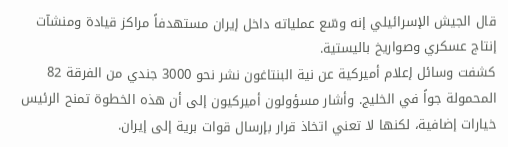قال الجيش الإسرائيلي إنه وسّع عملياته داخل إيران مستهدفاً مراكز قيادة ومنشآت إنتاج عسكري وصواريخ باليستية.
كشفت وسائل إعلام أميركية عن نية البنتاغون نشر نحو 3000 جندي من الفرقة 82 المحمولة جواً في الخليج. وأشار مسؤولون أميركيون إلى أن هذه الخطوة تمنح الرئيس خيارات إضافية، لكنها لا تعني اتخاذ قرار بإرسال قوات برية إلى إيران.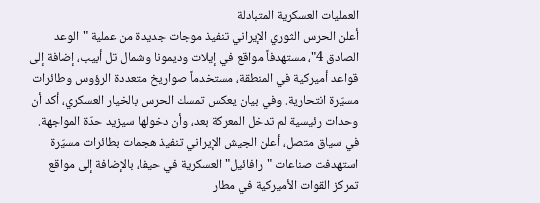العمليات العسكرية المتبادلة
أعلن الحرس الثوري الإيراني تنفيذ موجات جديدة من عملية "الوعد الصادق 4"، مستهدفاً مواقع في إيلات وديمونا وشمال تل أبيب، إضافة إلى قواعد أميركية في المنطقة، مستخدماً صواريخ متعددة الرؤوس وطائرات مسيّرة انتحارية. وفي بيان يعكس تمسك الحرس بالخيار العسكري، أكد أن وحدات رئيسية لم تدخل المعركة بعد، وأن دخولها سيزيد حدّة المواجهة.
في سياق متصل، أعلن الجيش الإيراني تنفيذ هجمات بطائرات مسيّرة استهدفت صناعات "رافائيل" العسكرية في حيفا، بالإضافة إلى مواقع تمركز القوات الأميركية في مطار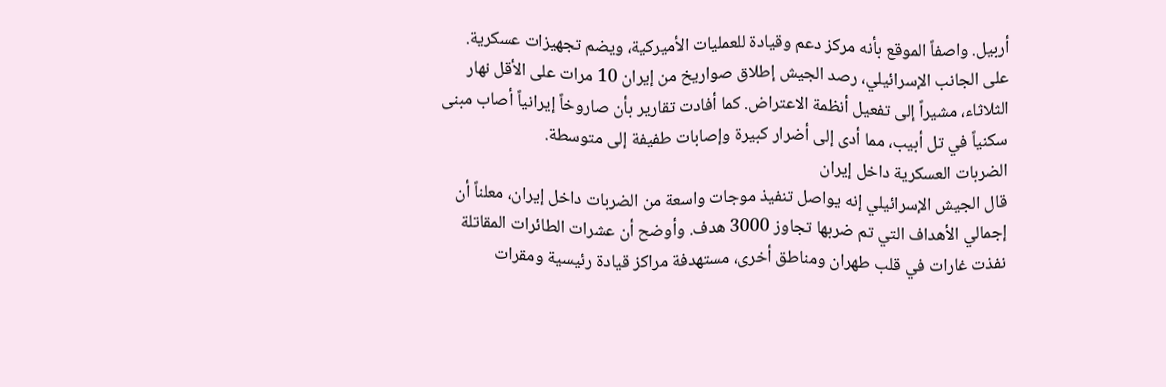أربيل. واصفاً الموقع بأنه مركز دعم وقيادة للعمليات الأميركية، ويضم تجهيزات عسكرية.
على الجانب الإسرائيلي، رصد الجيش إطلاق صواريخ من إيران 10 مرات على الأقل نهار الثلاثاء، مشيراً إلى تفعيل أنظمة الاعتراض. كما أفادت تقارير بأن صاروخاً إيرانياً أصاب مبنى سكنياً في تل أبيب، مما أدى إلى أضرار كبيرة وإصابات طفيفة إلى متوسطة.
الضربات العسكرية داخل إيران
قال الجيش الإسرائيلي إنه يواصل تنفيذ موجات واسعة من الضربات داخل إيران، معلناً أن إجمالي الأهداف التي تم ضربها تجاوز 3000 هدف. وأوضح أن عشرات الطائرات المقاتلة نفذت غارات في قلب طهران ومناطق أخرى، مستهدفة مراكز قيادة رئيسية ومقرات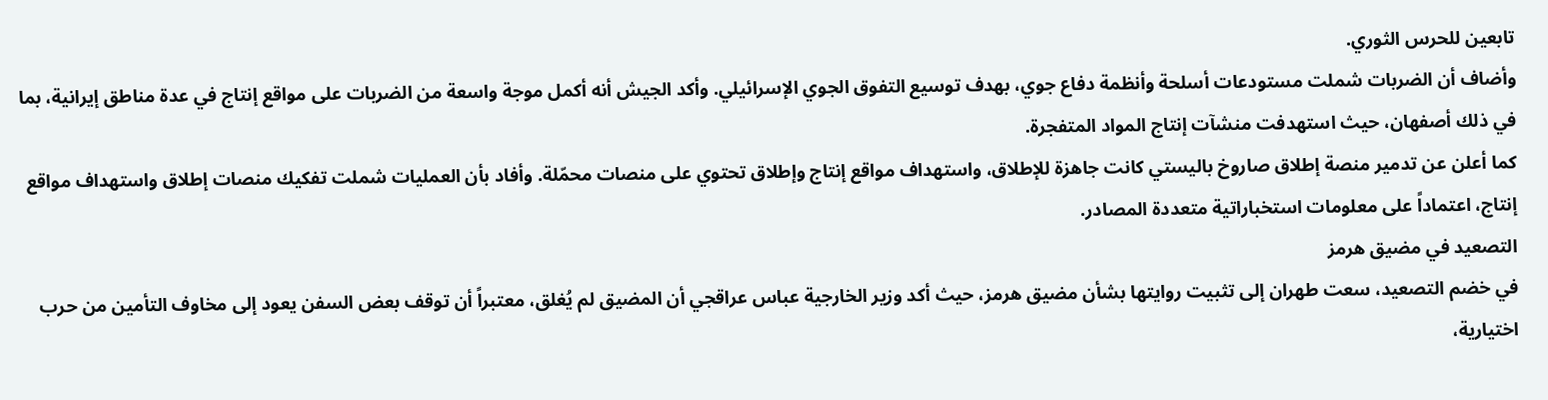تابعين للحرس الثوري.
وأضاف أن الضربات شملت مستودعات أسلحة وأنظمة دفاع جوي، بهدف توسيع التفوق الجوي الإسرائيلي. وأكد الجيش أنه أكمل موجة واسعة من الضربات على مواقع إنتاج في عدة مناطق إيرانية، بما في ذلك أصفهان، حيث استهدفت منشآت إنتاج المواد المتفجرة.
كما أعلن عن تدمير منصة إطلاق صاروخ باليستي كانت جاهزة للإطلاق، واستهداف مواقع إنتاج وإطلاق تحتوي على منصات محمّلة. وأفاد بأن العمليات شملت تفكيك منصات إطلاق واستهداف مواقع إنتاج، اعتماداً على معلومات استخباراتية متعددة المصادر.
التصعيد في مضيق هرمز
في خضم التصعيد، سعت طهران إلى تثبيت روايتها بشأن مضيق هرمز، حيث أكد وزير الخارجية عباس عراقجي أن المضيق لم يُغلق، معتبراً أن توقف بعض السفن يعود إلى مخاوف التأمين من حرب اختيارية،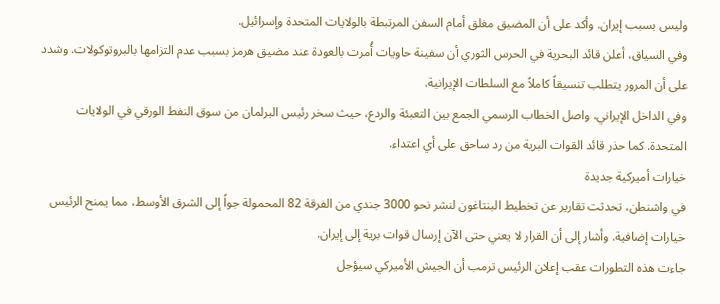وليس بسبب إيران. وأكد على أن المضيق مغلق أمام السفن المرتبطة بالولايات المتحدة وإسرائيل.
وفي السياق، أعلن قائد البحرية في الحرس الثوري أن سفينة حاويات أُمرت بالعودة عند مضيق هرمز بسبب عدم التزامها بالبروتوكولات. وشدد على أن المرور يتطلب تنسيقاً كاملاً مع السلطات الإيرانية.
وفي الداخل الإيراني، واصل الخطاب الرسمي الجمع بين التعبئة والردع، حيث سخر رئيس البرلمان من سوق النفط الورقي في الولايات المتحدة. كما حذر قائد القوات البرية من رد ساحق على أي اعتداء.
خيارات أميركية جديدة
في واشنطن، تحدثت تقارير عن تخطيط البنتاغون لنشر نحو 3000 جندي من الفرقة 82 المحمولة جواً إلى الشرق الأوسط، مما يمنح الرئيس خيارات إضافية. وأشار إلى أن القرار لا يعني حتى الآن إرسال قوات برية إلى إيران.
جاءت هذه التطورات عقب إعلان الرئيس ترمب أن الجيش الأميركي سيؤجل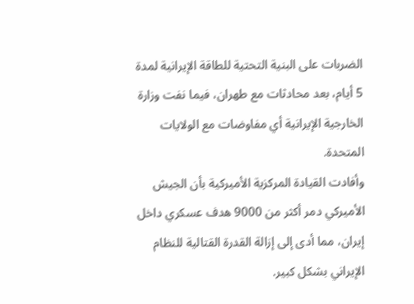الضربات على البنية التحتية للطاقة الإيرانية لمدة 5 أيام، بعد محادثات مع طهران، فيما نفت وزارة الخارجية الإيرانية أي مفاوضات مع الولايات المتحدة.
وأفادت القيادة المركزية الأميركية بأن الجيش الأميركي دمر أكثر من 9000 هدف عسكري داخل إيران، مما أدى إلى إزالة القدرة القتالية للنظام الإيراني بشكل كبير.